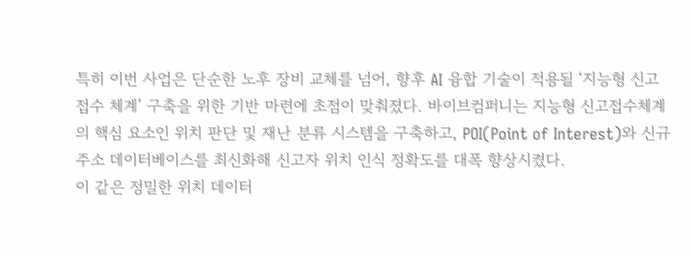특히 이번 사업은 단순한 노후 장비 교체를 넘어, 향후 AI 융합 기술이 적용될 ‘지능형 신고접수 체계’ 구축을 위한 기반 마련에 초점이 맞춰졌다. 바이브컴퍼니는 지능형 신고접수체계의 핵심 요소인 위치 판단 및 재난 분류 시스템을 구축하고, POI(Point of Interest)와 신규 주소 데이터베이스를 최신화해 신고자 위치 인식 정확도를 대폭 향상시켰다.
이 같은 정밀한 위치 데이터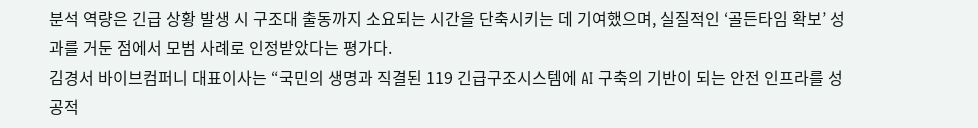분석 역량은 긴급 상황 발생 시 구조대 출동까지 소요되는 시간을 단축시키는 데 기여했으며, 실질적인 ‘골든타임 확보’ 성과를 거둔 점에서 모범 사례로 인정받았다는 평가다.
김경서 바이브컴퍼니 대표이사는 “국민의 생명과 직결된 119 긴급구조시스템에 AI 구축의 기반이 되는 안전 인프라를 성공적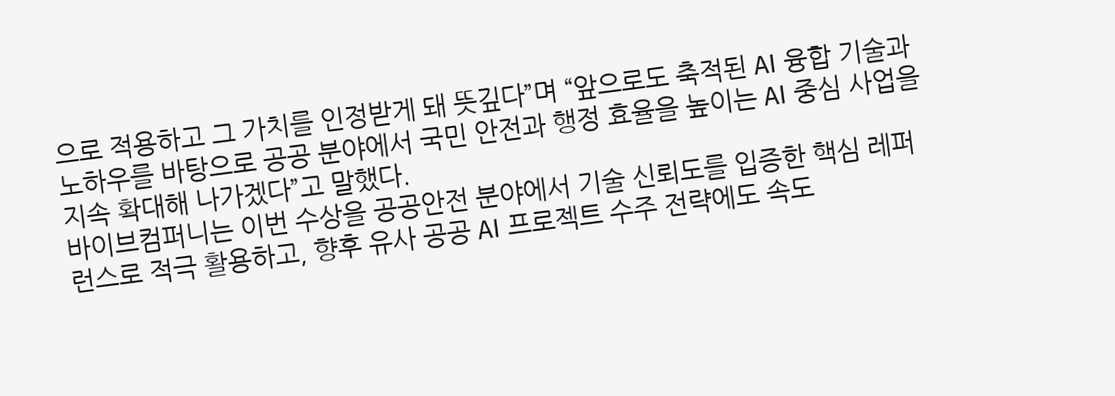으로 적용하고 그 가치를 인정받게 돼 뜻깊다”며 “앞으로도 축적된 AI 융합 기술과 노하우를 바탕으로 공공 분야에서 국민 안전과 행정 효율을 높이는 AI 중심 사업을 지속 확대해 나가겠다”고 말했다.
바이브컴퍼니는 이번 수상을 공공안전 분야에서 기술 신뢰도를 입증한 핵심 레퍼런스로 적극 활용하고, 향후 유사 공공 AI 프로젝트 수주 전략에도 속도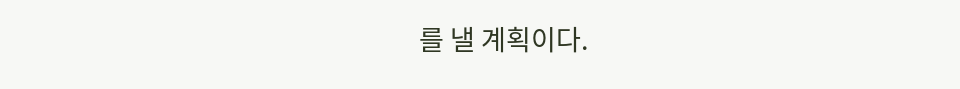를 낼 계획이다.